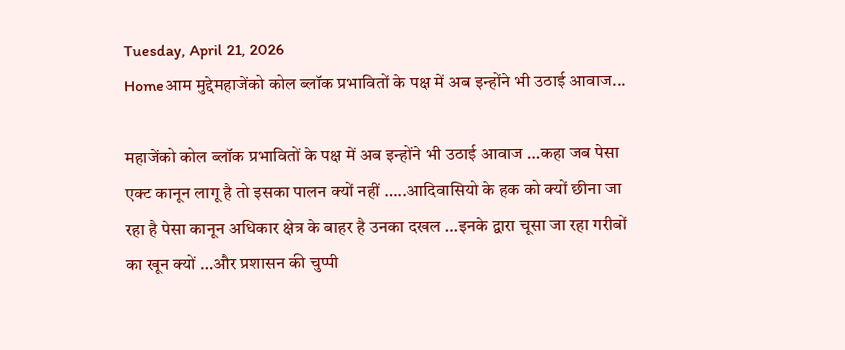Tuesday, April 21, 2026
Homeआम मुद्देमहाजेंको कोल ब्लॉक प्रभावितों के पक्ष में अब इन्होंने भी उठाई आवाज...

महाजेंको कोल ब्लॉक प्रभावितों के पक्ष में अब इन्होंने भी उठाई आवाज …कहा जब पेसा एक्ट कानून लागू है तो इसका पालन क्यों नहीं …..आदिवासियो के हक को क्यों छीना जा रहा है पेसा कानून अधिकार क्षेत्र के बाहर है उनका दखल …इनके द्वारा चूसा जा रहा गरीबों का खून क्यों …और प्रशासन की चुप्पी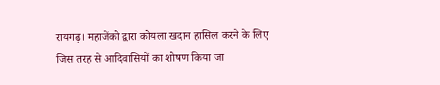रायगढ़। महाजेंको द्वारा कोयला खदान हासिल करने के लिए जिस तरह से आदिवासियों का शोषण किया जा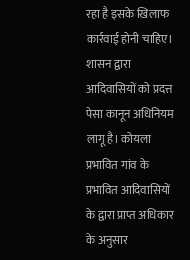रहा है इसके खिलाफ कार्रवाई होनी चाहिए। शासन द्वारा आदिवासियों को प्रदत्त पेसा कानून अधिनियम लागू है। कोयला प्रभावित गांव के प्रभावित आदिवासियों के द्वारा प्राप्त अधिकार के अनुसार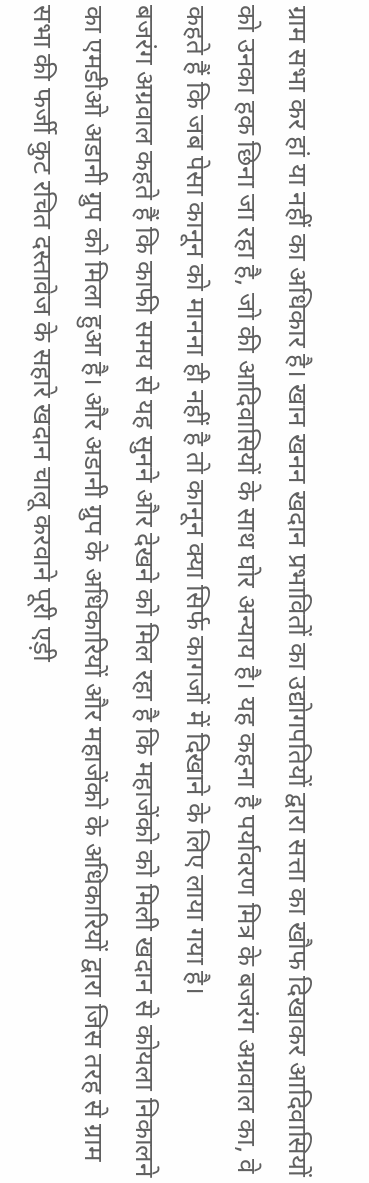ग्राम सभा कर हां या नहीं का अधिकार है। खान खनन खदान प्रभावितों का उद्योगपतियों द्वारा सत्ता का खौफ दिखाकर आदिवासियों को उनका हक छिना जा रहा है, जो की आदिवासियों के साथ घोर अन्याय है। यह कहना है पर्यावरण मित्र के बजरंग अग्रवाल का, वे कहते हैं कि जब पेसा कानून को मानना ही नहीं है तो कानून क्या सिर्फ कागजों में दिखाने के लिए लाया गया है।
बजरंग अग्रवाल कहते हैं कि काफी समय से यह सुनने और देखने को मिल रहा है कि महाजेंको को मिली खदान से कोयला निकालने का एमडीओ अडानी ग्रुप को मिला हुआ है। और अडानी ग्रुप के अधिकारियों और महाजेंको के अधिकारियों द्वारा जिस तरह से ग्राम सभा की फर्जी कुट रचित दस्तावेज के सहारे खदान चालू करवाने पूरी एड़ी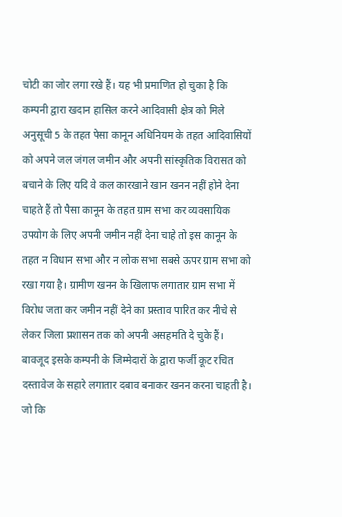चोटी का जोर लगा रखे हैं। यह भी प्रमाणित हो चुका है कि कम्पनी द्वारा खदान हासिल करने आदिवासी क्षेत्र को मिले अनुसूची 5 के तहत पेसा कानून अधिनियम के तहत आदिवासियों को अपने जल जंगल जमीन और अपनी सांस्कृतिक विरासत को बचाने के लिए यदि वे कल कारखाने खान खनन नहीं होने देना चाहते हैं तो पैसा कानून के तहत ग्राम सभा कर व्यवसायिक उपयोग के लिए अपनी जमीन नहीं देना चाहे तो इस कानून के तहत न विधान सभा और न लोक सभा सबसे ऊपर ग्राम सभा को रखा गया है। ग्रामीण खनन के खिलाफ लगातार ग्राम सभा में विरोध जता कर जमीन नहीं देने का प्रस्ताव पारित कर नीचे से लेकर जिला प्रशासन तक को अपनी असहमति दे चुके हैं। बावजूद इसके कम्पनी के जिम्मेदारों के द्वारा फर्जी कूट रचित दस्तावेज के सहारे लगातार दबाव बनाकर खनन करना चाहती है। जो कि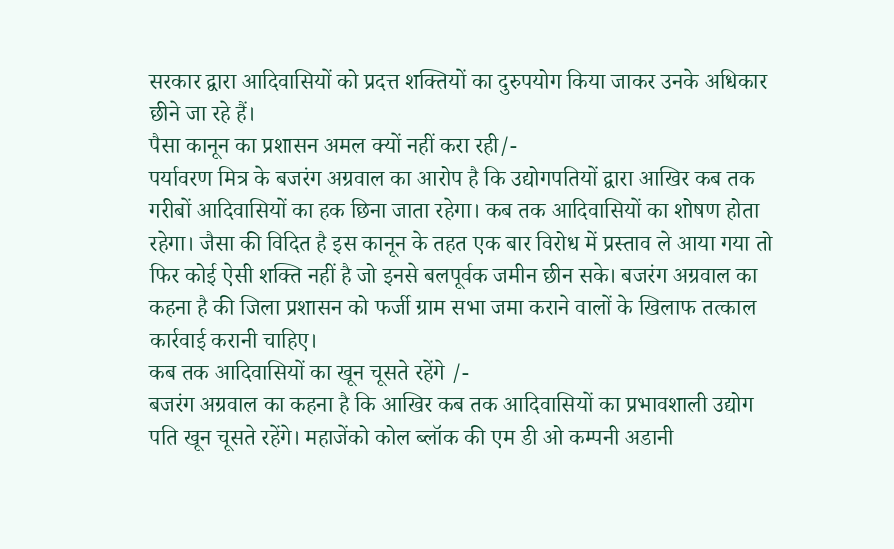सरकार द्वारा आदिवासियों को प्रदत्त शक्तियों का दुरुपयोग किया जाकर उनके अधिकार छीने जा रहे हैं।
पैसा कानून का प्रशासन अमल क्यों नहीं करा रही/-
पर्यावरण मित्र के बजरंग अग्रवाल का आरोप है कि उद्योगपतियों द्वारा आखिर कब तक गरीबों आदिवासियों का हक छिना जाता रहेगा। कब तक आदिवासियों का शोषण होता रहेगा। जैसा की विदित है इस कानून के तहत एक बार विरोध में प्रस्ताव ले आया गया तो फिर कोई ऐसी शक्ति नहीं है जो इनसे बलपूर्वक जमीन छीन सके। बजरंग अग्रवाल का कहना है की जिला प्रशासन को फर्जी ग्राम सभा जमा कराने वालों के खिलाफ तत्काल कार्रवाई करानी चाहिए।
कब तक आदिवासियों का खून चूसते रहेंगे /-
बजरंग अग्रवाल का कहना है कि आखिर कब तक आदिवासियों का प्रभावशाली उद्योग पति खून चूसते रहेंगे। महाजेंको कोल ब्लॉक की एम डी ओ कम्पनी अडानी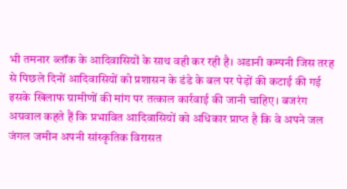भी तमनार ब्लॉक के आदिवासियों के साथ वही कर रही है। अडानी कम्पनी जिस तरह से पिछले दिनों आदिवासियों को प्रशासन के डंडे के बल पर पेड़ों की कटाई की गई इसके खिलाफ ग्रामीणों की मांग पर तत्काल कार्रवाई की जानी चाहिए। बजरंग अग्रवाल कहते हैं कि प्रभावित आदिवासियों को अधिकार प्राप्त है कि वे अपने जल जंगल जमीन अपनी सांस्कृतिक विरासत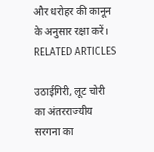और धरोहर की कानून के अनुसार रक्षा करें।
RELATED ARTICLES

उठाईगिरी, लूट चोरी का अंतरराज्यीय सरगना का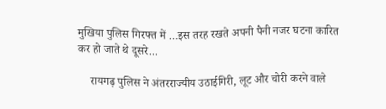मुखिया पुलिस गिरफ्त में …इस तरह रखते अपनी पैनी नजर घटना कारित कर हो जाते थे दूसरे...

    रायगढ़ पुलिस ने अंतरराज्यीय उठाईगिरी, लूट और चोरी करने वाले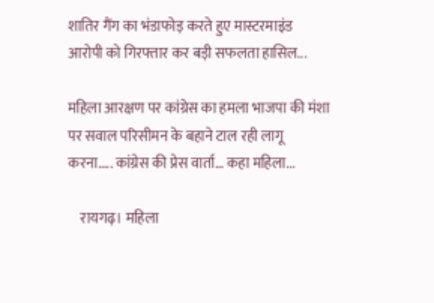शातिर गैंग का भंडाफोड़ करते हुए मास्टरमाइंड आरोपी को गिरफ्तार कर बड़ी सफलता हासिल...

महिला आरक्षण पर कांग्रेस का हमला भाजपा की मंशा पर सवाल परिसीमन के बहाने टाल रही लागू करना….. कांग्रेस की प्रेस वार्ता… कहा महिला...

    रायगढ़। महिला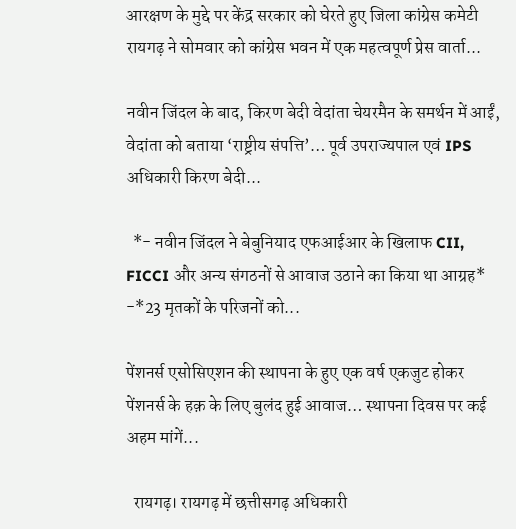आरक्षण के मुद्दे पर केंद्र सरकार को घेरते हुए जिला कांग्रेस कमेटी रायगढ़ ने सोमवार को कांग्रेस भवन में एक महत्वपूर्ण प्रेस वार्ता...

नवीन जिंदल के बाद, किरण बेदी वेदांता चेयरमैन के समर्थन में आईं, वेदांता को बताया ‘राष्ट्रीय संपत्ति’… पूर्व उपराज्यपाल एवं IPS अधिकारी किरण बेदी...

  *- नवीन जिंदल ने बेबुनियाद एफआईआर के खिलाफ CII, FICCI और अन्य संगठनों से आवाज उठाने का किया था आग्रह* -*23 मृतकों के परिजनों को...

पेंशनर्स एसोसिएशन की स्थापना के हुए एक वर्ष एकजुट होकर पेंशनर्स के हक़ के लिए बुलंद हुई आवाज… स्थापना दिवस पर कई अहम मांगें...

  रायगढ़। रायगढ़ में छत्तीसगढ़ अधिकारी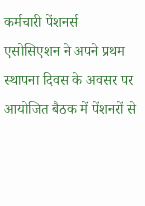कर्मचारी पेंशनर्स एसोसिएशन ने अपने प्रथम स्थापना दिवस के अवसर पर आयोजित बैठक में पेंशनरों से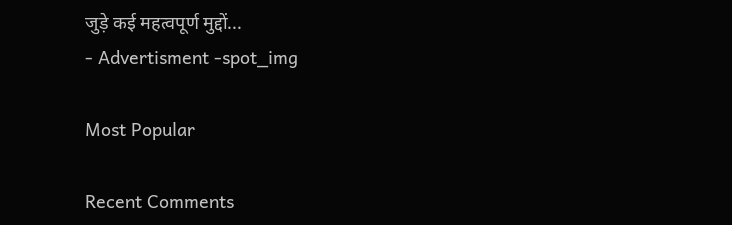जुड़े कई महत्वपूर्ण मुद्दों...
- Advertisment -spot_img

Most Popular

Recent Comments